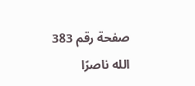صفحة رقم 383
الله ناصرًا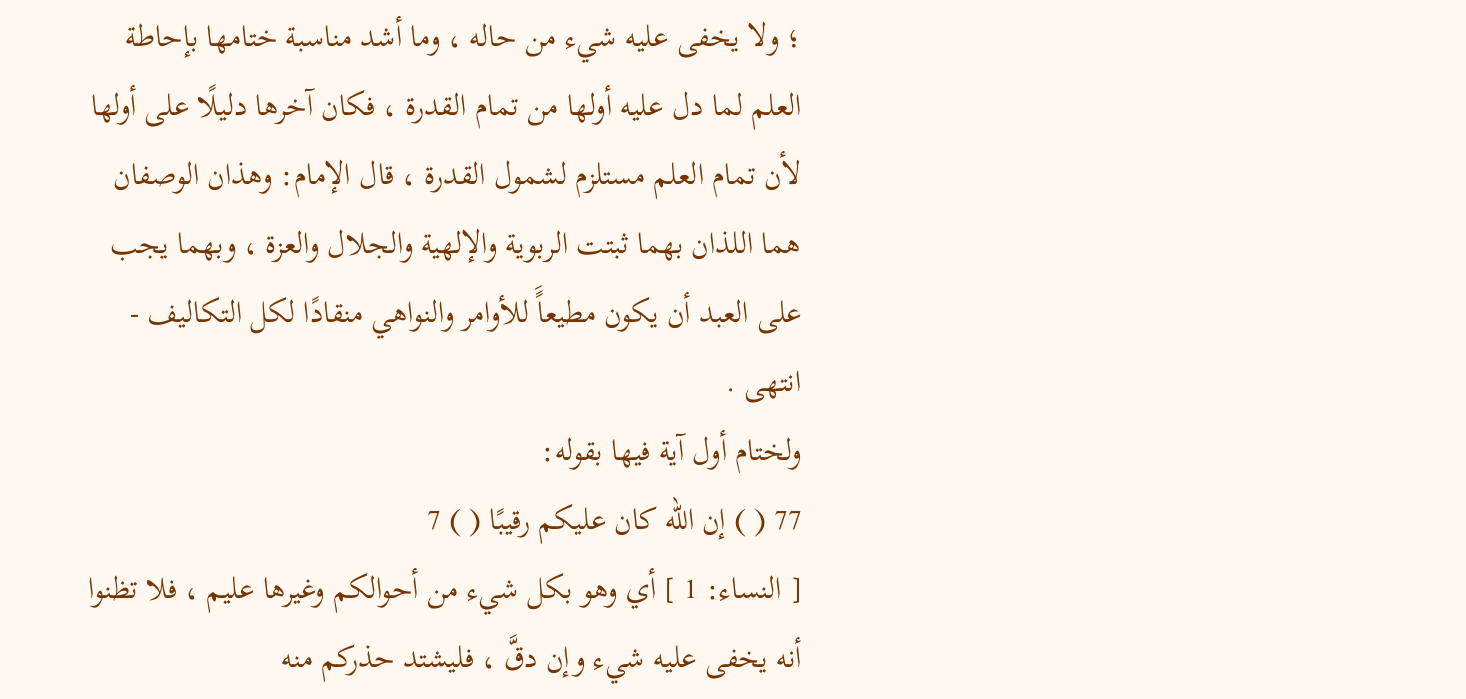؛ ولا يخفى عليه شيء من حاله ، وما أشد مناسبة ختامها بإحاطة العلم لما دل عليه أولها من تمام القدرة ، فكان آخرها دليلًا على أولها لأن تمام العلم مستلزم لشمول القدرة ، قال الإمام: وهذان الوصفان هما اللذان بهما ثبتت الربوية والإلهية والجلال والعزة ، وبهما يجب على العبد أن يكون مطيعاًَ للأوامر والنواهي منقادًا لكل التكاليف - انتهى .
ولختام أول آية فيها بقوله:
77 ( ) إن الله كان عليكم رقيبًا ( ) 7
[ النساء: 1 ] أي وهو بكل شيء من أحوالكم وغيرها عليم ، فلا تظنوا أنه يخفى عليه شيء وإن دقَّ ، فليشتد حذركم منه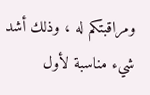ومراقبتكم له ، وذلك أشد شيء مناسبة لأول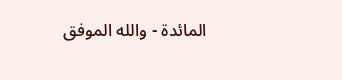المائدة - والله الموفق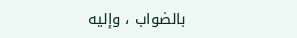بالضواب ، وإليه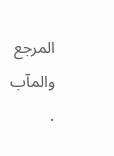المرجع والمآب .